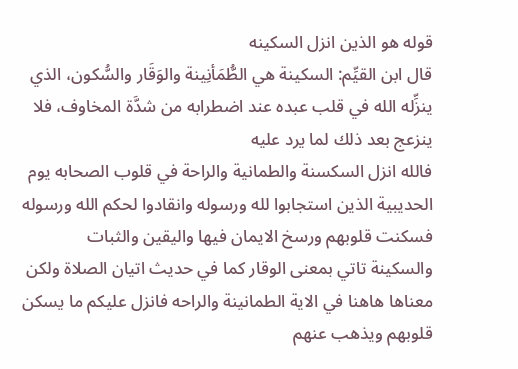قوله هو الذين انزل السكينه
قال ابن القيِّم: السكينة هي الطُّمَأنِينة والوَقَار والسُّكون، الذي ينزِّله الله في قلب عبده عند اضطرابه من شدَّة المخاوف، فلا ينزعج بعد ذلك لما يرد عليه
فالله انزل السكسنة والطمانية والراحة في قلوب الصحابه يوم الحديبية الذين استجابوا لله ورسوله وانقادوا لحكم الله ورسوله فسكنت قلوبهم ورسخ الايمان فيها واليقين والثبات
والسكينة تاتي بمعنى الوقار كما في حديث اتيان الصلاة ولكن معناها هاهنا في الاية الطمانينة والراحه فانزل عليكم ما يسكن قلوبهم ويذهب عنهم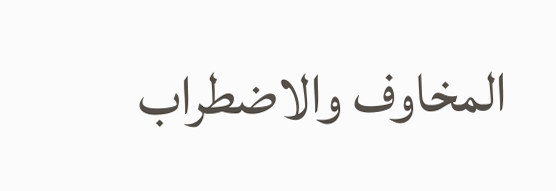المخاوف والاضطراب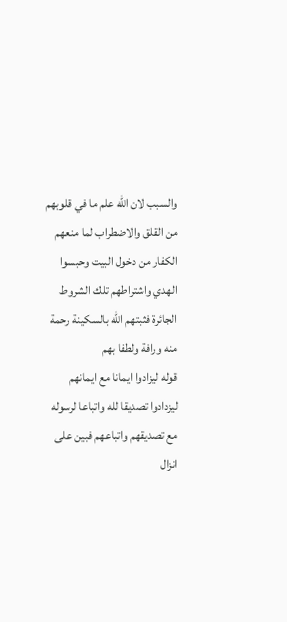والسبب لان الله علم ما في قلوبهم من القلق والاضطراب لما منعهم الكفار من دخول البيت وحبسوا الهدي واشتراطهم تلك الشروط الجائرة فثبتهم الله بالسكينة رحمة منه ورافة ولطفا بهم
قوله ليزادوا ايمانا مع ايمانهم
ليزدادوا تصديقا لله واتباعا لرسوله مع تصديقهم واتباعهم فبين على انزال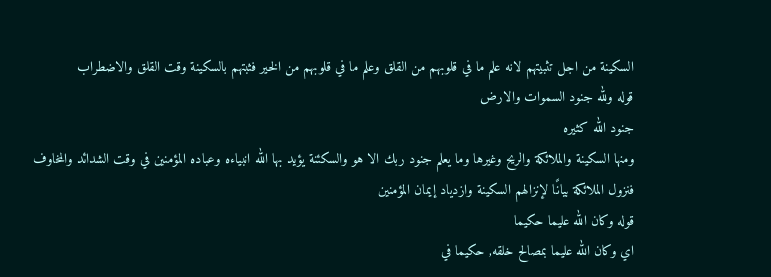السكينة من اجل تثبيتهم لانه علم ما في قلوبهم من القلق وعلم ما في قلوبهم من الخير فثبتهم بالسكينة وقت القلق والاضطراب
قوله ولله جنود السموات والارض
جنود الله كثيره
ومنها السكينة والملائكة والريح وغيرها وما يعلم جنود ربك الا هو والسكئنة يؤيد بها الله انبياءه وعباده المؤمنين في وقت الشدائد والمخاوف
فنزول الملائكة بيانًا لإنزالهم السكينة وازدياد إيمان المؤمنين
قوله وكان الله عليما حكيما
اي وكان الله عليما بمصالح خلقه, حكيما في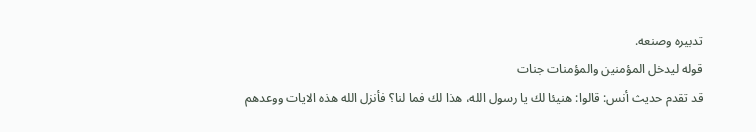تدبيره وصنعه.
قوله ليدخل المؤمنين والمؤمنات جنات
قد تقدم حديث أنس: قالوا: هنيئا لك يا رسول الله، هذا لك فما لنا؟ فأنزل الله هذه الايات ووعدهم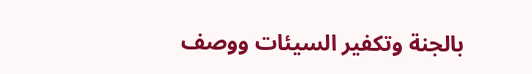بالجنة وتكفير السيئات ووصف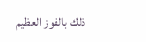ذلك بالفوز العظيم